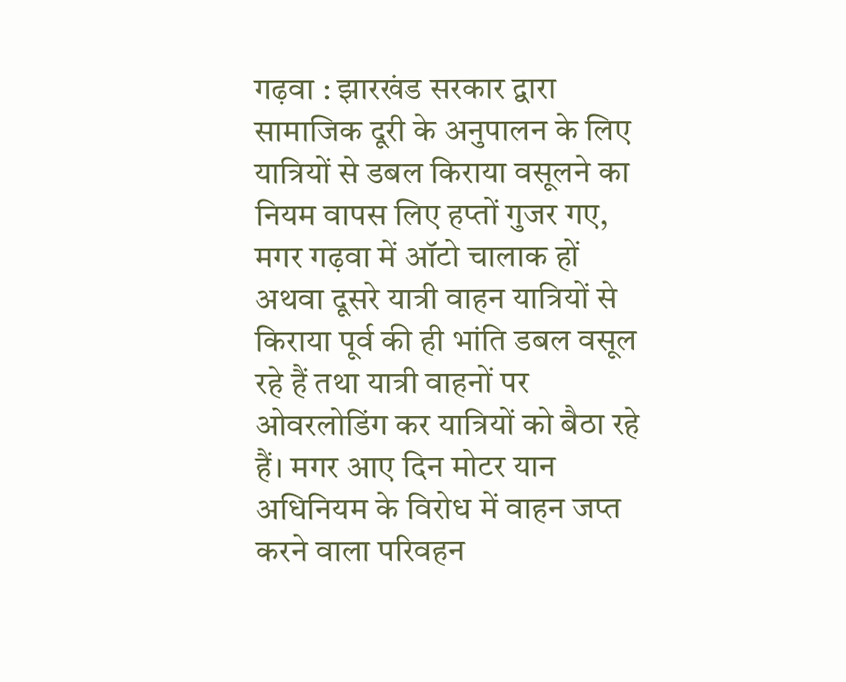गढ़वा : झारखंड सरकार द्वारा सामाजिक दूरी के अनुपालन के लिए यात्रियों से डबल किराया वसूलने का नियम वापस लिए हप्तों गुजर गए, मगर गढ़वा में ऑटो चालाक हों अथवा दूसरे यात्री वाहन यात्रियों से किराया पूर्व की ही भांति डबल वसूल रहे हैं तथा यात्री वाहनों पर ओवरलोडिंग कर यात्रियों को बैठा रहे हैं। मगर आए दिन मोटर यान अधिनियम के विरोध में वाहन जप्त करने वाला परिवहन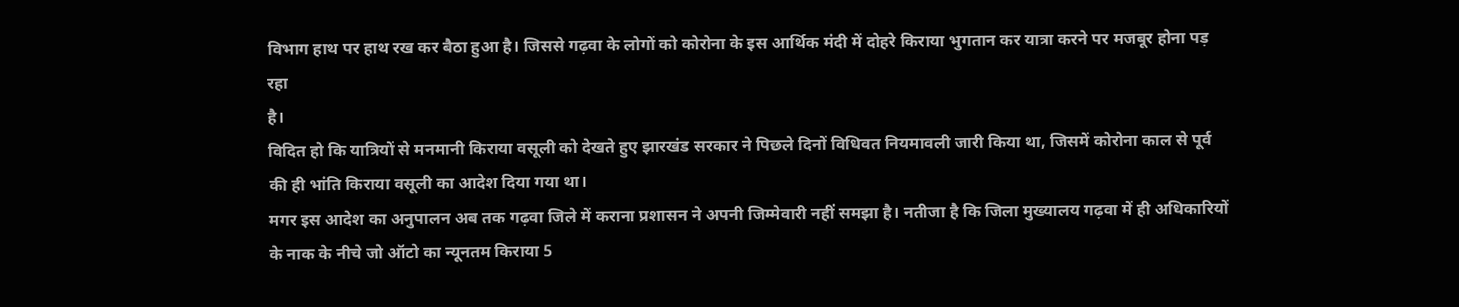विभाग हाथ पर हाथ रख कर बैठा हुआ है। जिससे गढ़वा के लोगों को कोरोना के इस आर्थिक मंदी में दोहरे किराया भुगतान कर यात्रा करने पर मजबूर होना पड़ रहा
है।
विदित हो कि यात्रियों से मनमानी किराया वसूली को देखते हुए झारखंड सरकार ने पिछले दिनों विधिवत नियमावली जारी किया था, जिसमें कोरोना काल से पूर्व की ही भांति किराया वसूली का आदेश दिया गया था।
मगर इस आदेश का अनुपालन अब तक गढ़वा जिले में कराना प्रशासन ने अपनी जिम्मेवारी नहीं समझा है। नतीजा है कि जिला मुख्यालय गढ़वा में ही अधिकारियों के नाक के नीचे जो ऑटो का न्यूनतम किराया 5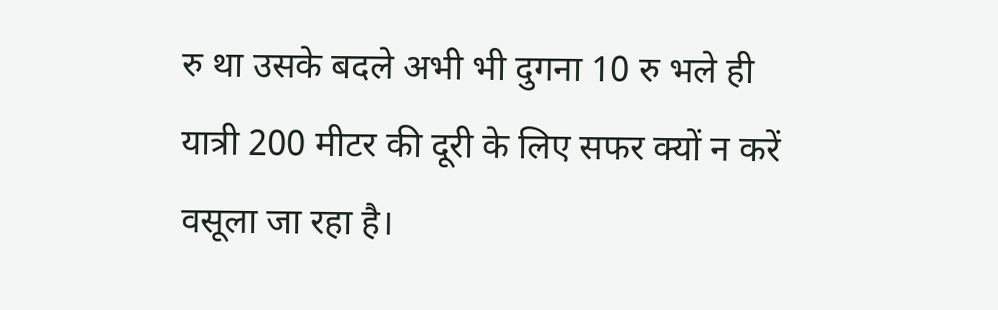रु था उसके बदले अभी भी दुगना 10 रु भले ही यात्री 200 मीटर की दूरी के लिए सफर क्यों न करें वसूला जा रहा है।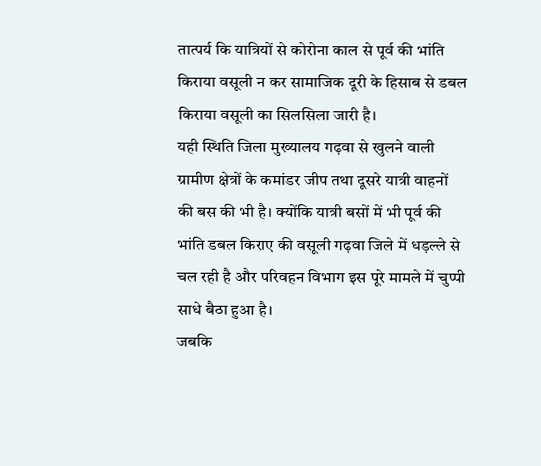तात्पर्य कि यात्रियों से कोरोना काल से पूर्व की भांति किराया वसूली न कर सामाजिक दूरी के हिसाब से डबल किराया वसूली का सिलसिला जारी है।
यही स्थिति जिला मुख्यालय गढ़वा से खुलने वाली ग्रामीण क्षेत्रों के कमांडर जीप तथा दूसरे यात्री वाहनों की बस की भी है। क्योंकि यात्री बसों में भी पूर्व की भांति डबल किराए की वसूली गढ़वा जिले में धड़ल्ले से चल रही है और परिवहन विभाग इस पूरे मामले में चुप्पी साधे बैठा हुआ है।
जबकि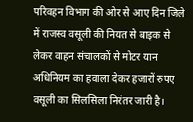परिवहन विभाग की ओर से आए दिन जिले में राजस्व वसूली की नियत से बाइक से लेकर वाहन संचालकों से मोटर यान अधिनियम का हवाला देकर हजारों रुपए वसूली का सिलसिला निरंतर जारी है।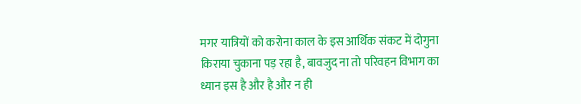मगर यात्रियों को करोना काल के इस आर्थिक संकट में दोगुना किराया चुकाना पड़ रहा है, बावजुद ना तो परिवहन विभाग का ध्यान इस है और है और न ही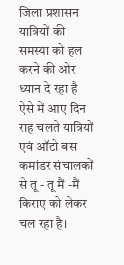जिला प्रशासन यात्रियों की समस्या को हल करने की ओर ध्यान दे रहा है ऐसे में आए दिन राह चलते यात्रियों एवं ऑटो बस कमांडर संचालकों से तू - तू मैं -मैं किराए को लेकर चल रहा है।